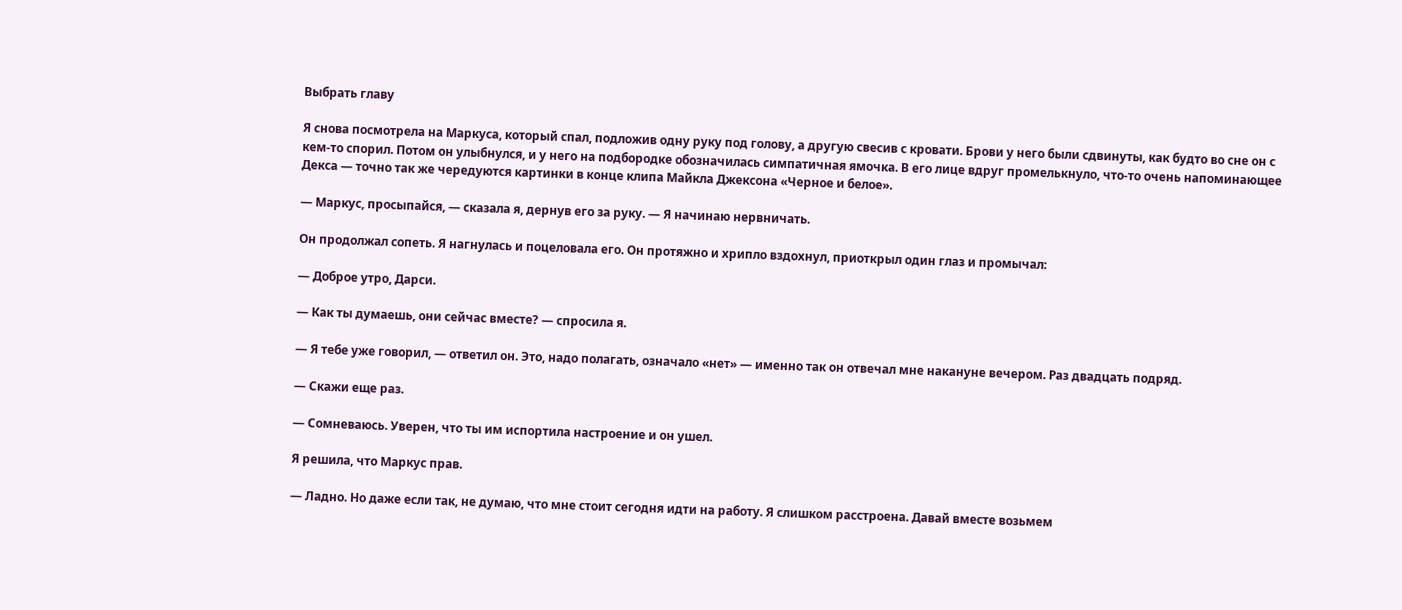Выбрать главу

Я снова посмотрела на Маркуса, который спал, подложив одну руку под голову, а другую свесив с кровати. Брови у него были сдвинуты, как будто во сне он с кем-то спорил. Потом он улыбнулся, и у него на подбородке обозначилась симпатичная ямочка. В его лице вдруг промелькнуло, что-то очень напоминающее Декса — точно так же чередуются картинки в конце клипа Майкла Джексона «Черное и белое».

— Маркус, просыпайся, — сказала я, дернув его за руку. — Я начинаю нервничать.

Он продолжал сопеть. Я нагнулась и поцеловала его. Он протяжно и хрипло вздохнул, приоткрыл один глаз и промычал:

— Доброе утро, Дарси.

— Как ты думаешь, они сейчас вместе? — спросила я.

— Я тебе уже говорил, — ответил он. Это, надо полагать, означало «нет» — именно так он отвечал мне накануне вечером. Раз двадцать подряд.

— Скажи еще раз.

— Сомневаюсь. Уверен, что ты им испортила настроение и он ушел.

Я решила, что Маркус прав.

— Ладно. Но даже если так, не думаю, что мне стоит сегодня идти на работу. Я слишком расстроена. Давай вместе возьмем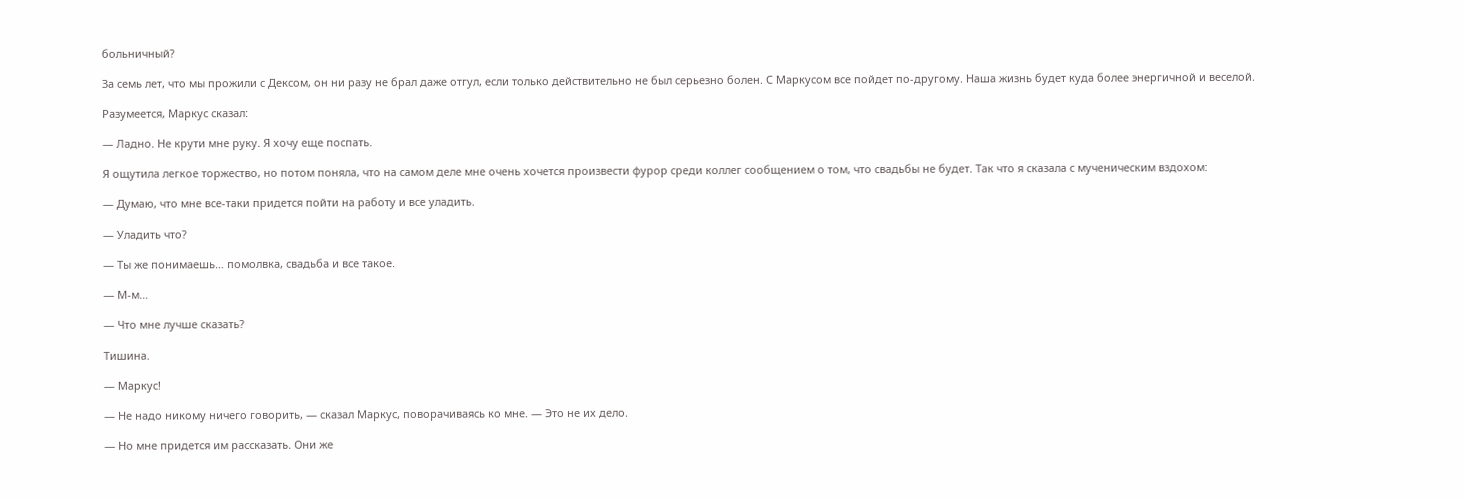больничный?

За семь лет, что мы прожили с Дексом, он ни разу не брал даже отгул, если только действительно не был серьезно болен. С Маркусом все пойдет по-другому. Наша жизнь будет куда более энергичной и веселой.

Разумеется, Маркус сказал:

— Ладно. Не крути мне руку. Я хочу еще поспать.

Я ощутила легкое торжество, но потом поняла, что на самом деле мне очень хочется произвести фурор среди коллег сообщением о том, что свадьбы не будет. Так что я сказала с мученическим вздохом:

— Думаю, что мне все-таки придется пойти на работу и все уладить.

— Уладить что?

— Ты же понимаешь… помолвка, свадьба и все такое.

— М-м…

— Что мне лучше сказать?

Тишина.

— Маркус!

— Не надо никому ничего говорить, — сказал Маркус, поворачиваясь ко мне. — Это не их дело.

— Но мне придется им рассказать. Они же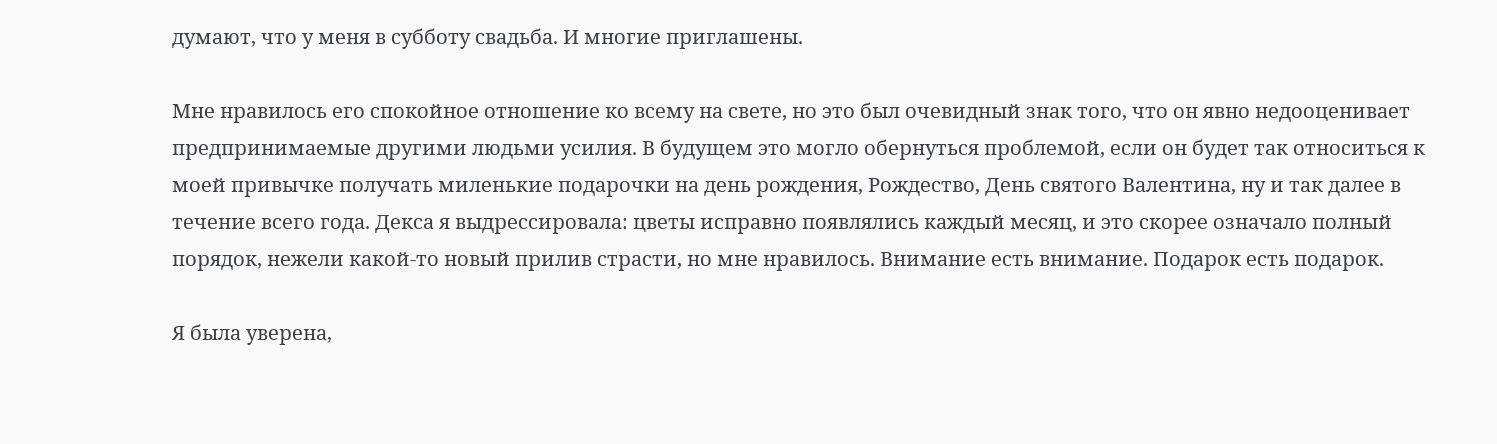думают, что у меня в субботу свадьба. И многие приглашены.

Мне нравилось его спокойное отношение ко всему на свете, но это был очевидный знак того, что он явно недооценивает предпринимаемые другими людьми усилия. В будущем это могло обернуться проблемой, если он будет так относиться к моей привычке получать миленькие подарочки на день рождения, Рождество, День святого Валентина, ну и так далее в течение всего года. Декса я выдрессировала: цветы исправно появлялись каждый месяц, и это скорее означало полный порядок, нежели какой-то новый прилив страсти, но мне нравилось. Внимание есть внимание. Подарок есть подарок.

Я была уверена,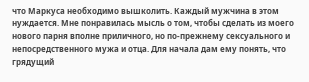что Маркуса необходимо вышколить. Каждый мужчина в этом нуждается. Мне понравилась мысль о том, чтобы сделать из моего нового парня вполне приличного, но по-прежнему сексуального и непосредственного мужа и отца. Для начала дам ему понять, что грядущий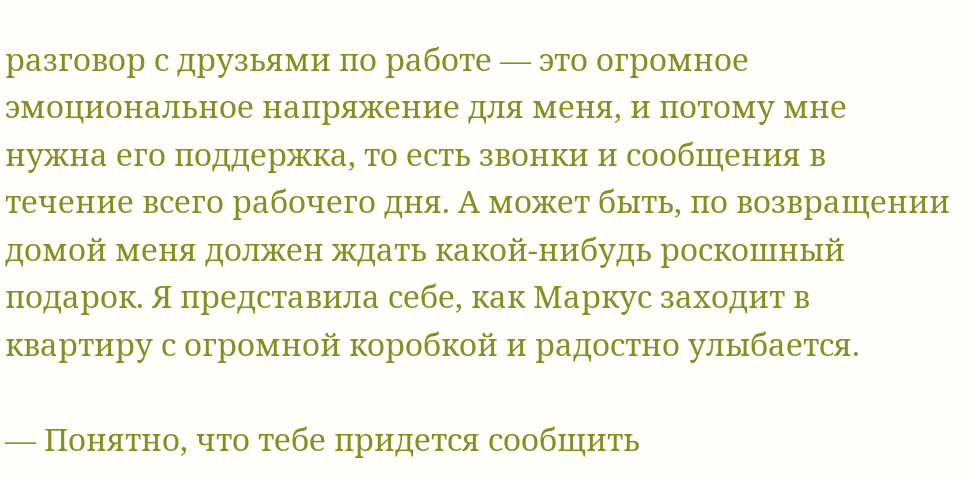разговор с друзьями по работе — это огромное эмоциональное напряжение для меня, и потому мне нужна его поддержка, то есть звонки и сообщения в течение всего рабочего дня. А может быть, по возвращении домой меня должен ждать какой-нибудь роскошный подарок. Я представила себе, как Маркус заходит в квартиру с огромной коробкой и радостно улыбается.

— Понятно, что тебе придется сообщить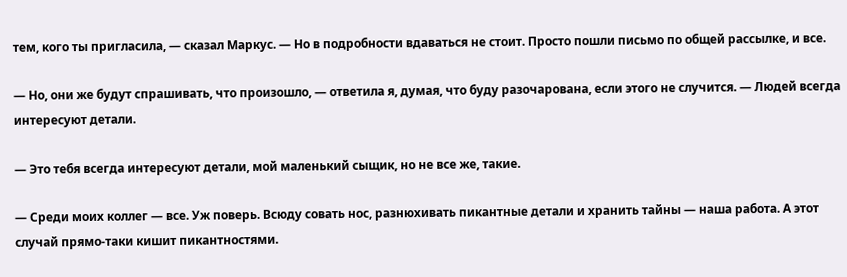тем, кого ты пригласила, — сказал Маркус. — Но в подробности вдаваться не стоит. Просто пошли письмо по общей рассылке, и все.

— Но, они же будут спрашивать, что произошло, — ответила я, думая, что буду разочарована, если этого не случится. — Людей всегда интересуют детали.

— Это тебя всегда интересуют детали, мой маленький сыщик, но не все же, такие.

— Среди моих коллег — все. Уж поверь. Всюду совать нос, разнюхивать пикантные детали и хранить тайны — наша работа. А этот случай прямо-таки кишит пикантностями.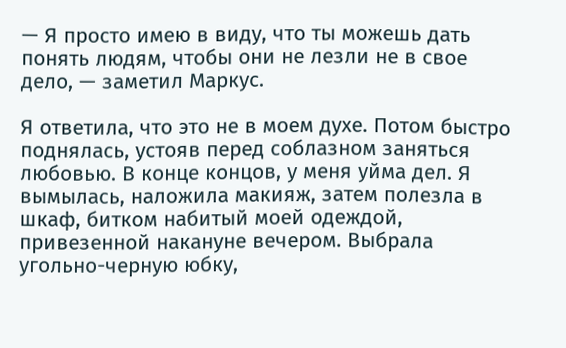— Я просто имею в виду, что ты можешь дать понять людям, чтобы они не лезли не в свое дело, — заметил Маркус.

Я ответила, что это не в моем духе. Потом быстро поднялась, устояв перед соблазном заняться любовью. В конце концов, у меня уйма дел. Я вымылась, наложила макияж, затем полезла в шкаф, битком набитый моей одеждой, привезенной накануне вечером. Выбрала угольно-черную юбку,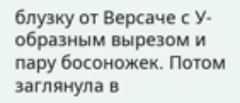блузку от Версаче с У-образным вырезом и пару босоножек. Потом заглянула в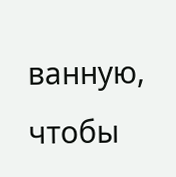ванную, чтобы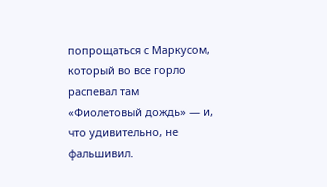попрощаться с Маркусом, который во все горло распевал там «Фиолетовый дождь» — и, что удивительно, не фальшивил.